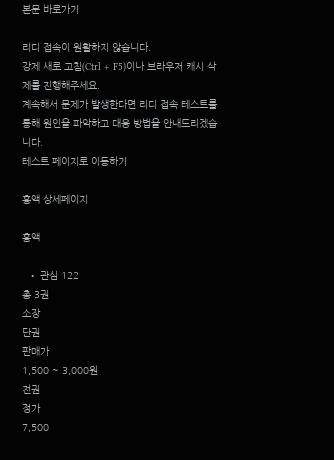본문 바로가기

리디 접속이 원활하지 않습니다.
강제 새로 고침(Ctrl + F5)이나 브라우저 캐시 삭제를 진행해주세요.
계속해서 문제가 발생한다면 리디 접속 테스트를 통해 원인을 파악하고 대응 방법을 안내드리겠습니다.
테스트 페이지로 이동하기

흉액 상세페이지

흉액

  • 관심 122
총 3권
소장
단권
판매가
1,500 ~ 3,000원
전권
정가
7,500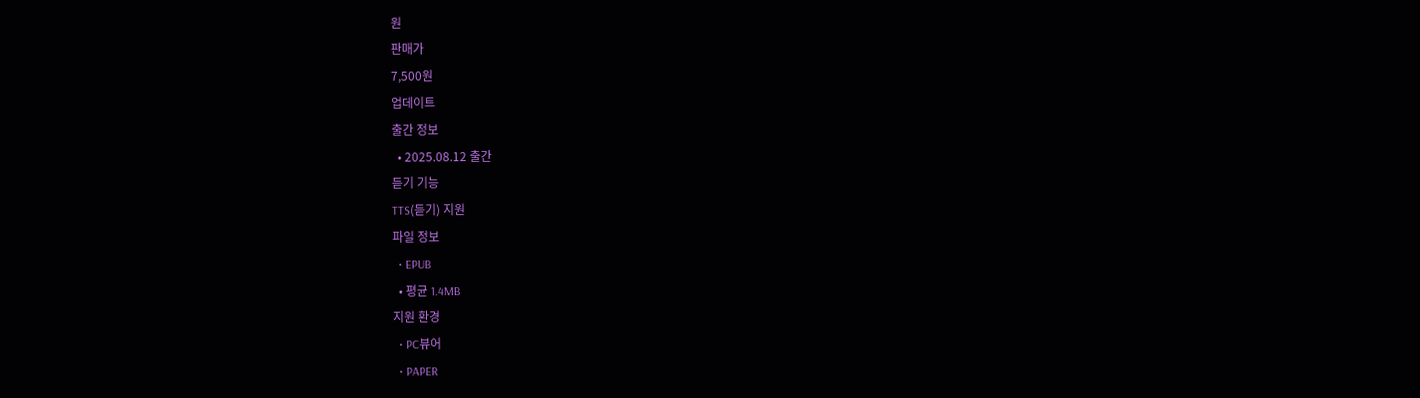원
판매가
7,500원
업데이트
출간 정보
  • 2025.08.12 출간
듣기 기능
TTS(듣기) 지원
파일 정보
  • EPUB
  • 평균 1.4MB
지원 환경
  • PC뷰어
  • PAPER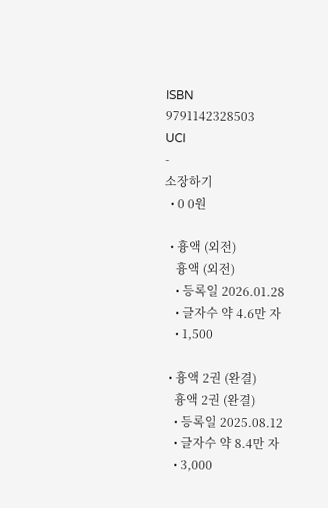ISBN
9791142328503
UCI
-
소장하기
  • 0 0원

  • 흉액 (외전)
    흉액 (외전)
    • 등록일 2026.01.28
    • 글자수 약 4.6만 자
    • 1,500

  • 흉액 2권 (완결)
    흉액 2권 (완결)
    • 등록일 2025.08.12
    • 글자수 약 8.4만 자
    • 3,000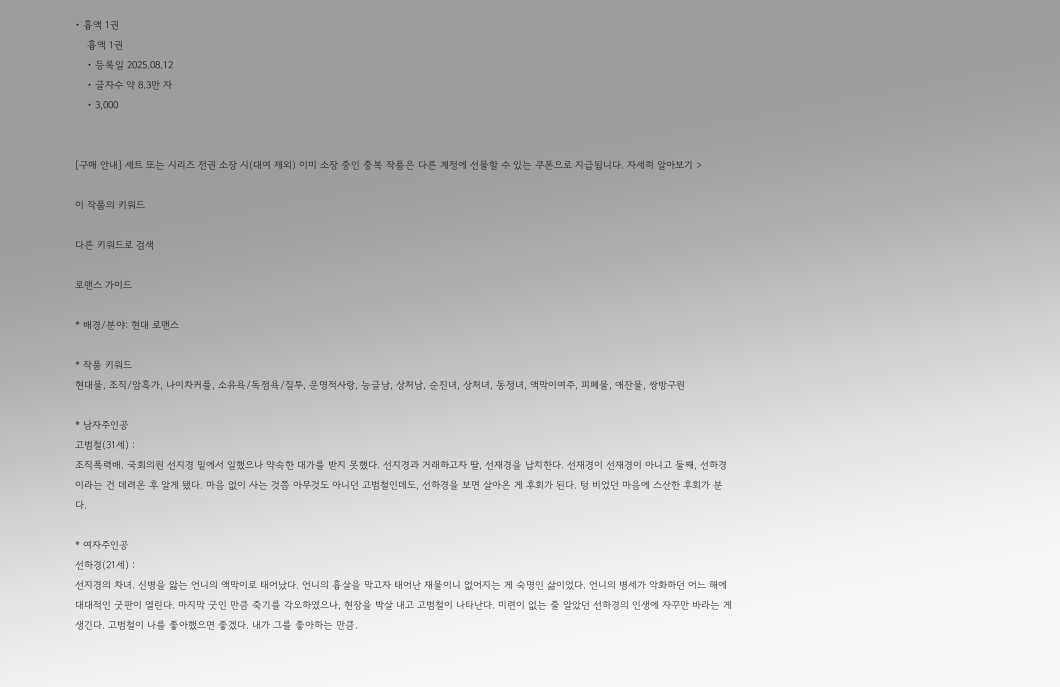• 흉액 1권
    흉액 1권
    • 등록일 2025.08.12
    • 글자수 약 8.3만 자
    • 3,000


[구매 안내] 세트 또는 시리즈 전권 소장 시(대여 제외) 이미 소장 중인 중복 작품은 다른 계정에 선물할 수 있는 쿠폰으로 지급됩니다. 자세히 알아보기 >

이 작품의 키워드

다른 키워드로 검색

로맨스 가이드

* 배경/분야: 현대 로맨스

* 작품 키워드
현대물, 조직/암흑가, 나이차커플, 소유욕/독점욕/질투, 운명적사랑, 능글남, 상처남, 순진녀, 상처녀, 동정녀, 액막이여주, 피폐물, 애잔물, 쌍방구원

* 남자주인공
고범철(31세) :
조직폭력배. 국회의원 선지경 밑에서 일했으나 약속한 대가를 받지 못했다. 선지경과 거래하고자 딸, 선재경을 납치한다. 선재경이 선재경이 아니고 둘째, 선하경이라는 건 데려온 후 알게 됐다. 마음 없이 사는 것쯤 아무것도 아니던 고범철인데도, 선하경을 보면 살아온 게 후회가 된다. 텅 비었던 마음에 스산한 후회가 분다.

* 여자주인공
선하경(21세) :
선지경의 차녀. 신병을 앓는 언니의 액막이로 태어났다. 언니의 흉살을 막고자 태어난 재물이니 없어지는 게 숙명인 삶이었다. 언니의 병세가 악화하던 어느 해에 대대적인 굿판이 열린다. 마지막 굿인 만큼 죽기를 각오하였으나, 현장을 박살 내고 고범철이 나타난다. 미련이 없는 줄 알았던 선하경의 인생에 자꾸만 바라는 게 생긴다. 고범철이 나를 좋아했으면 좋겠다. 내가 그를 좋아하는 만큼.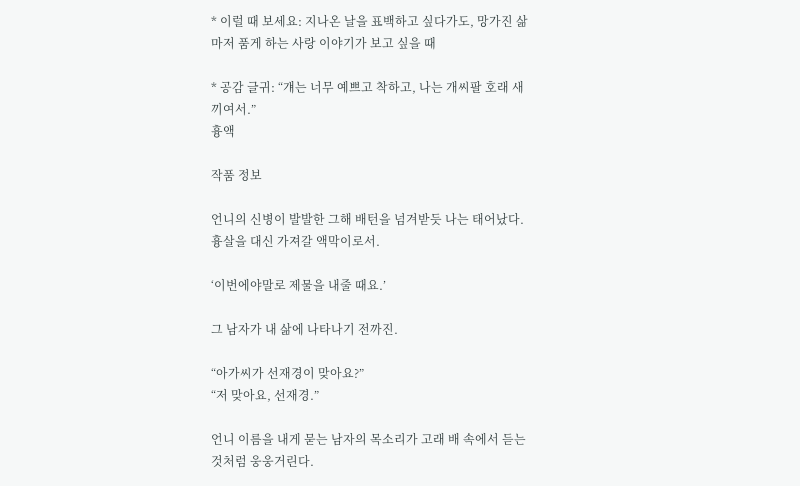* 이럴 때 보세요: 지나온 날을 표백하고 싶다가도, 망가진 삶마저 품게 하는 사랑 이야기가 보고 싶을 때

* 공감 글귀: “걔는 너무 예쁘고 착하고, 나는 개씨팔 호래 새끼여서.”
흉액

작품 정보

언니의 신병이 발발한 그해 배턴을 넘겨받듯 나는 태어났다.
흉살을 대신 가져갈 액막이로서.

‘이번에야말로 제물을 내줄 때요.’

그 남자가 내 삶에 나타나기 전까진.

“아가씨가 선재경이 맞아요?”
“저 맞아요, 선재경.”

언니 이름을 내게 묻는 남자의 목소리가 고래 배 속에서 듣는 것처럼 웅웅거린다.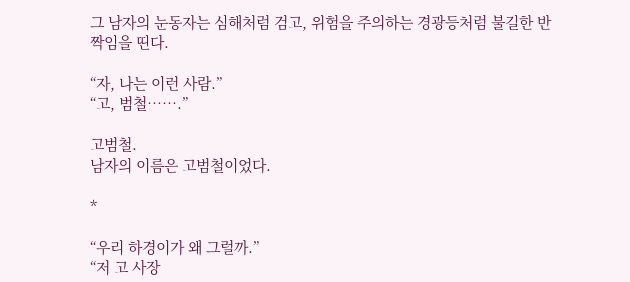그 남자의 눈동자는 심해처럼 검고, 위험을 주의하는 경광등처럼 불길한 반짝임을 띤다.

“자, 나는 이런 사람.”
“고, 범철…….”

고범철.
남자의 이름은 고범철이었다.

*

“우리 하경이가 왜 그럴까.”
“저 고 사장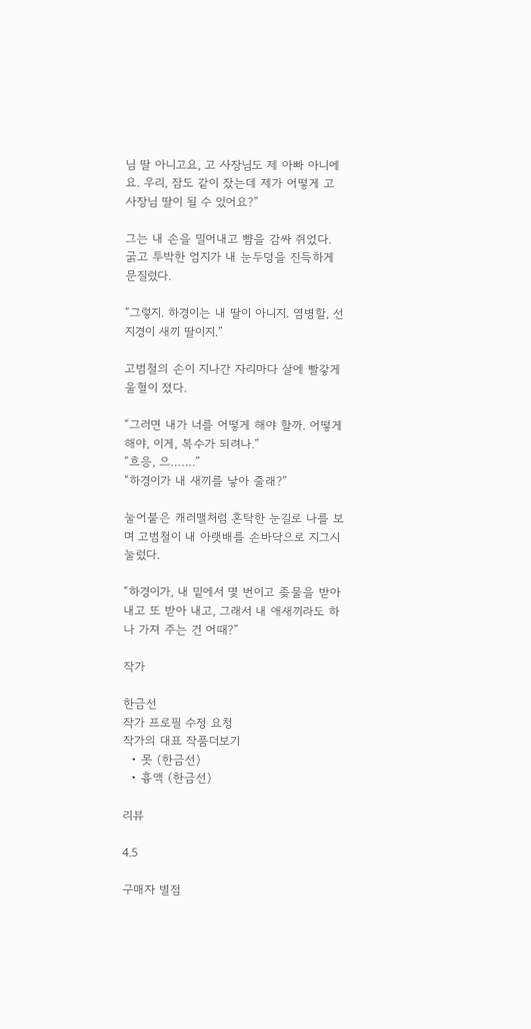님 딸 아니고요, 고 사장님도 제 아빠 아니에요. 우리, 잠도 같이 잤는데 제가 어떻게 고 사장님 딸이 될 수 있어요?”

그는 내 손을 밀어내고 뺨을 감싸 쥐었다. 굵고 투박한 엄지가 내 눈두덩을 진득하게 문질렀다.

“그렇지. 하경이는 내 딸이 아니지. 염병할, 선지경이 새끼 딸이지.”

고범철의 손이 지나간 자리마다 살에 빨갛게 울혈이 졌다.

“그러면 내가 너를 어떻게 해야 할까. 어떻게 해야, 이게, 복수가 되려나.”
“흐응, 으…….”
“하경이가 내 새끼를 낳아 줄래?”

눌어붙은 캐러맬처럼 혼탁한 눈길로 나를 보며 고범철이 내 아랫배를 손바닥으로 지그시 눌렀다.

“하경이가, 내 밑에서 몇 번이고 좆물을 받아 내고 또 받아 내고, 그래서 내 애새끼라도 하나 가져 주는 건 어때?”

작가

한금선
작가 프로필 수정 요청
작가의 대표 작품더보기
  • 못 (한금선)
  • 흉액 (한금선)

리뷰

4.5

구매자 별점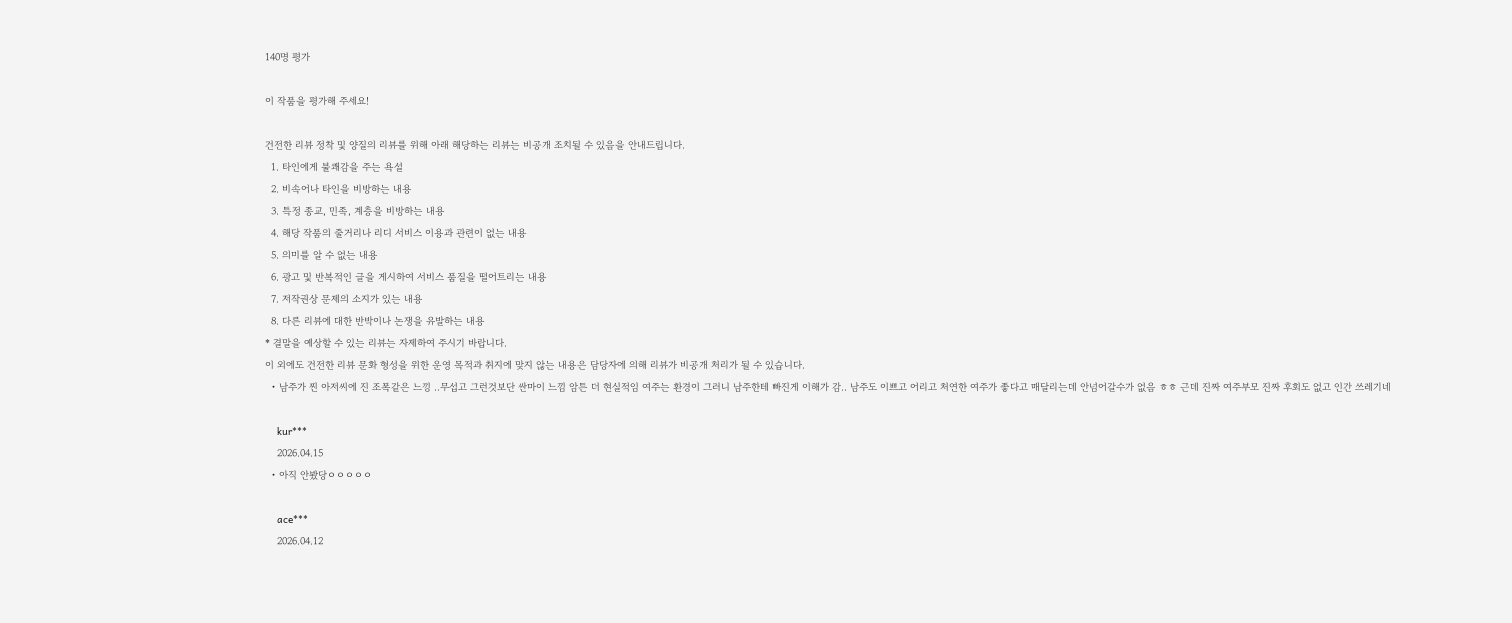140명 평가

이 작품을 평가해 주세요!

건전한 리뷰 정착 및 양질의 리뷰를 위해 아래 해당하는 리뷰는 비공개 조치될 수 있음을 안내드립니다.
  1. 타인에게 불쾌감을 주는 욕설
  2. 비속어나 타인을 비방하는 내용
  3. 특정 종교, 민족, 계층을 비방하는 내용
  4. 해당 작품의 줄거리나 리디 서비스 이용과 관련이 없는 내용
  5. 의미를 알 수 없는 내용
  6. 광고 및 반복적인 글을 게시하여 서비스 품질을 떨어트리는 내용
  7. 저작권상 문제의 소지가 있는 내용
  8. 다른 리뷰에 대한 반박이나 논쟁을 유발하는 내용
* 결말을 예상할 수 있는 리뷰는 자제하여 주시기 바랍니다.
이 외에도 건전한 리뷰 문화 형성을 위한 운영 목적과 취지에 맞지 않는 내용은 담당자에 의해 리뷰가 비공개 처리가 될 수 있습니다.
  • 남주가 찐 아저씨에 진 조폭같은 느낑 ..무섭고 그런것보단 싼마이 느낌 암튼 더 현실적임 여주는 환경이 그러니 남주한테 빠진게 이해가 감.. 남주도 이쁘고 어리고 처연한 여주가 좋다고 매달리는데 안넘어갈수가 없음 ㅎㅎ 근데 진짜 여주부모 진짜 후회도 없고 인간 쓰레기네

    kur***
    2026.04.15
  • 아직 안봤당ㅇㅇㅇㅇㅇ

    ace***
    2026.04.12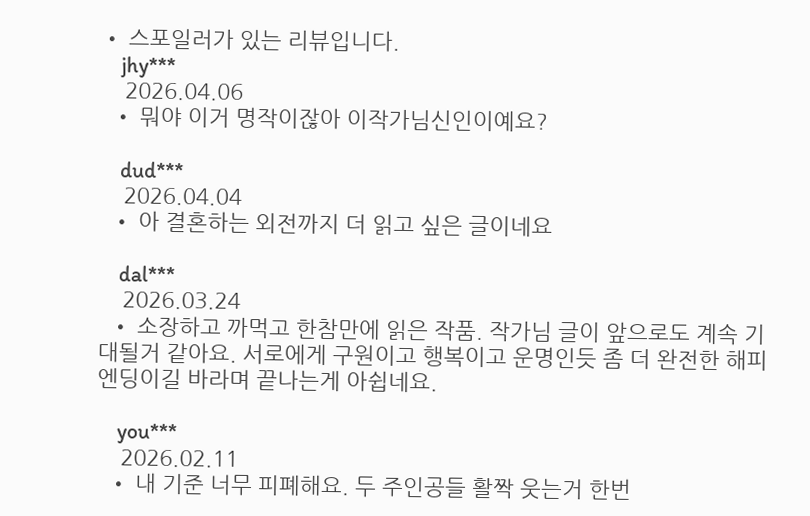• 스포일러가 있는 리뷰입니다.
    jhy***
    2026.04.06
  • 뭐야 이거 명작이잖아 이작가님신인이예요?

    dud***
    2026.04.04
  • 아 결혼하는 외전까지 더 읽고 싶은 글이네요

    dal***
    2026.03.24
  • 소장하고 까먹고 한참만에 읽은 작품. 작가님 글이 앞으로도 계속 기대될거 같아요. 서로에게 구원이고 행복이고 운명인듯 좀 더 완전한 해피엔딩이길 바라며 끝나는게 아쉽네요.

    you***
    2026.02.11
  • 내 기준 너무 피폐해요. 두 주인공들 활짝 웃는거 한번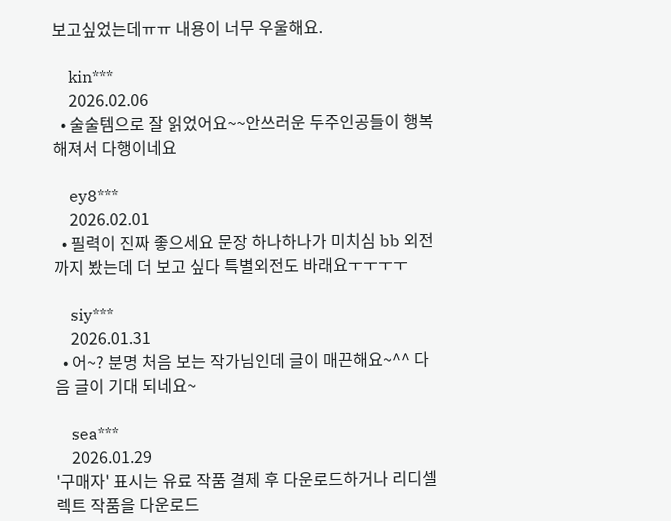보고싶었는데ㅠㅠ 내용이 너무 우울해요.

    kin***
    2026.02.06
  • 술술템으로 잘 읽었어요~~안쓰러운 두주인공들이 행복해져서 다행이네요

    ey8***
    2026.02.01
  • 필력이 진짜 좋으세요 문장 하나하나가 미치심 bb 외전까지 봤는데 더 보고 싶다 특별외전도 바래요ㅜㅜㅜㅜ

    siy***
    2026.01.31
  • 어~? 분명 처음 보는 작가님인데 글이 매끈해요~^^ 다음 글이 기대 되네요~

    sea***
    2026.01.29
'구매자' 표시는 유료 작품 결제 후 다운로드하거나 리디셀렉트 작품을 다운로드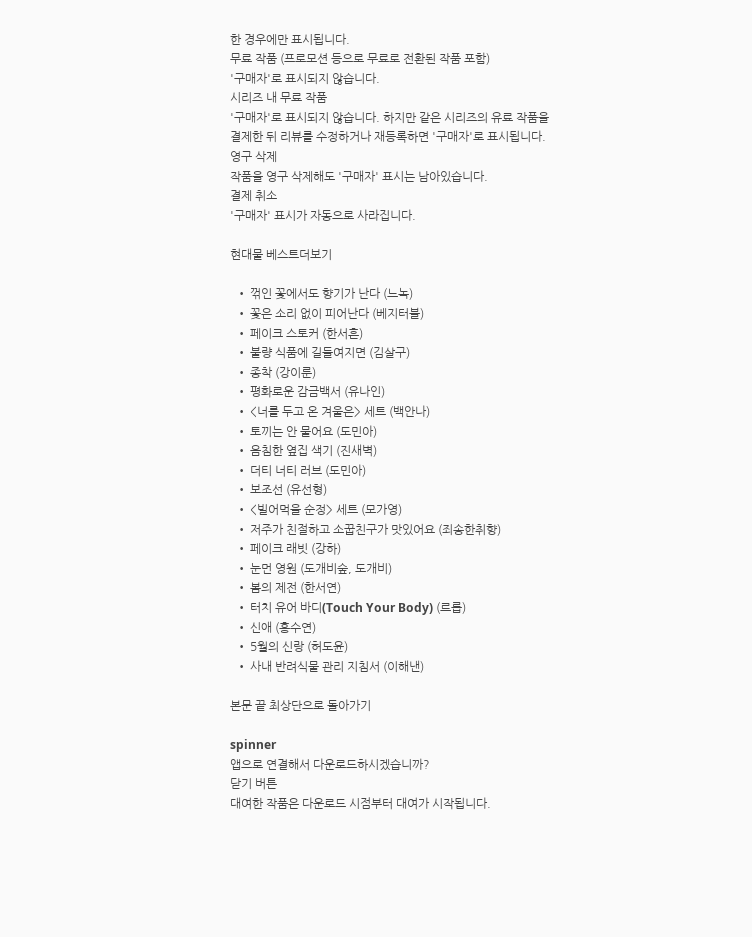한 경우에만 표시됩니다.
무료 작품 (프로모션 등으로 무료로 전환된 작품 포함)
'구매자'로 표시되지 않습니다.
시리즈 내 무료 작품
'구매자'로 표시되지 않습니다. 하지만 같은 시리즈의 유료 작품을 결제한 뒤 리뷰를 수정하거나 재등록하면 '구매자'로 표시됩니다.
영구 삭제
작품을 영구 삭제해도 '구매자' 표시는 남아있습니다.
결제 취소
'구매자' 표시가 자동으로 사라집니다.

현대물 베스트더보기

  • 꺾인 꽃에서도 향기가 난다 (느녹)
  • 꽃은 소리 없이 피어난다 (베지터블)
  • 페이크 스토커 (한서흔)
  • 불량 식품에 길들여지면 (김살구)
  • 종착 (강이룬)
  • 평화로운 감금백서 (유나인)
  • <너를 두고 온 겨울은> 세트 (백안나)
  • 토끼는 안 물어요 (도민아)
  • 음침한 옆집 색기 (진새벽)
  • 더티 너티 러브 (도민아)
  • 보조선 (유선형)
  • <빌어먹을 순정> 세트 (모가영)
  • 저주가 친절하고 소꿉친구가 맛있어요 (죄송한취향)
  • 페이크 래빗 (강하)
  • 눈먼 영원 (도개비숲, 도개비)
  • 봄의 제전 (한서연)
  • 터치 유어 바디(Touch Your Body) (르릅)
  • 신애 (홍수연)
  • 5월의 신랑 (허도윤)
  • 사내 반려식물 관리 지침서 (이해낸)

본문 끝 최상단으로 돌아가기

spinner
앱으로 연결해서 다운로드하시겠습니까?
닫기 버튼
대여한 작품은 다운로드 시점부터 대여가 시작됩니다.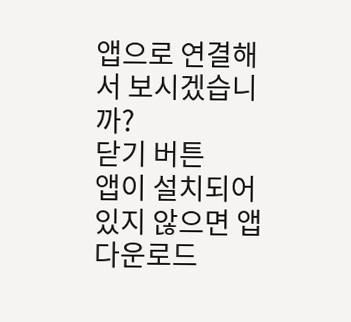앱으로 연결해서 보시겠습니까?
닫기 버튼
앱이 설치되어 있지 않으면 앱 다운로드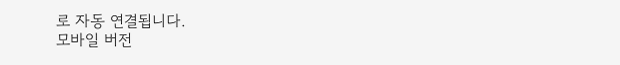로 자동 연결됩니다.
모바일 버전